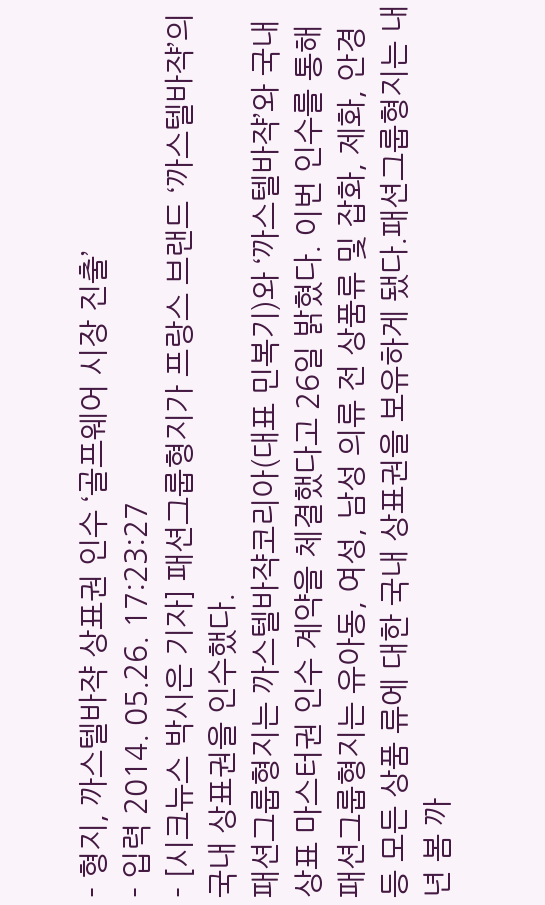- 형지, 까스텔바쟉 상표권 인수 ‘골프웨어 시장 진출’
- 입력 2014. 05.26. 17:23:27
- [시크뉴스 박시은 기자] 패션그룹형지가 프랑스 브랜드 ‘까스텔바쟉’의 국내 상표권을 인수했다.
패션그룹형지는 까스텔바쟉코리아(대표 민복기)와 ‘까스텔바쟉’와 국내상표 마스터권 인수 계약을 체결했다고 26일 밝혔다. 이번 인수를 통해 패션그룹형지는 유아동, 여성, 남성 의류 전 상품류 및 잡화, 제화, 안경 등 모든 상품 류에 대한 국내 상표권을 보유하게 됐다.패션그룹형지는 내년 봄 까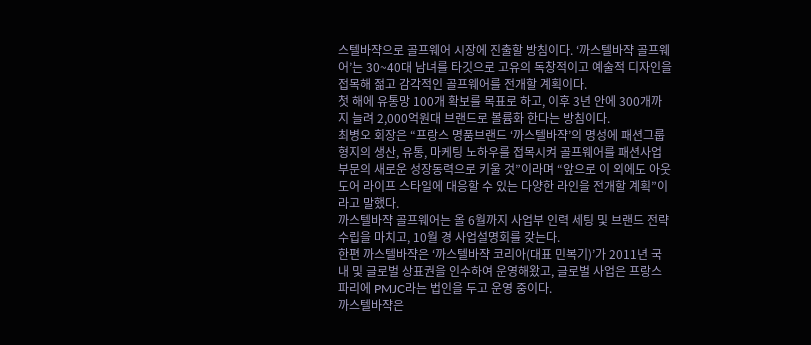스텔바쟉으로 골프웨어 시장에 진출할 방침이다. ‘까스텔바쟉 골프웨어’는 30~40대 남녀를 타깃으로 고유의 독창적이고 예술적 디자인을 접목해 젊고 감각적인 골프웨어를 전개할 계획이다.
첫 해에 유통망 100개 확보를 목표로 하고, 이후 3년 안에 300개까지 늘려 2,000억원대 브랜드로 볼륨화 한다는 방침이다.
최병오 회장은 “프랑스 명품브랜드 ‘까스텔바쟉’의 명성에 패션그룹형지의 생산, 유통, 마케팅 노하우를 접목시켜 골프웨어를 패션사업 부문의 새로운 성장동력으로 키울 것”이라며 “앞으로 이 외에도 아웃도어 라이프 스타일에 대응할 수 있는 다양한 라인을 전개할 계획”이라고 말했다.
까스텔바쟉 골프웨어는 올 6월까지 사업부 인력 세팅 및 브랜드 전략수립을 마치고, 10월 경 사업설명회를 갖는다.
한편 까스텔바쟉은 ‘까스텔바쟉 코리아(대표 민복기)’가 2011년 국내 및 글로벌 상표권을 인수하여 운영해왔고, 글로벌 사업은 프랑스 파리에 PMJC라는 법인을 두고 운영 중이다.
까스텔바쟉은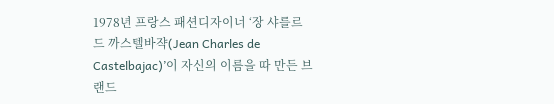1978년 프랑스 패션디자이너 ‘장 샤를르 드 까스텔바쟉(Jean Charles de Castelbajac)’이 자신의 이름을 따 만든 브랜드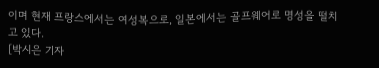이며 현재 프랑스에서는 여성복으로, 일본에서는 골프웨어로 명성을 떨치고 있다.
[박시은 기자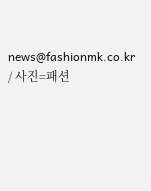news@fashionmk.co.kr / 사진=패션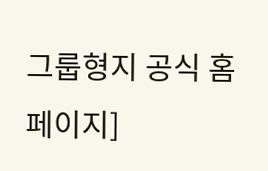그룹형지 공식 홈페이지]